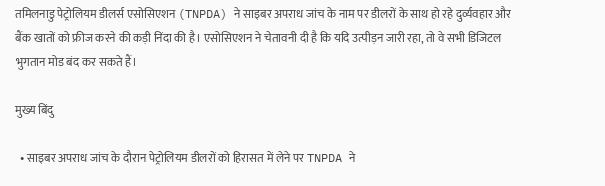तमिलनाडु पेट्रोलियम डीलर्स एसोसिएशन (TNPDA) ने साइबर अपराध जांच के नाम पर डीलरों के साथ हो रहे दुर्व्यवहार और बैंक खातों को फ्रीज करने की कड़ी निंदा की है। एसोसिएशन ने चेतावनी दी है कि यदि उत्पीड़न जारी रहा, तो वे सभी डिजिटल भुगतान मोड बंद कर सकते हैं।

मुख्य बिंदु

  • साइबर अपराध जांच के दौरान पेट्रोलियम डीलरों को हिरासत में लेने पर TNPDA ने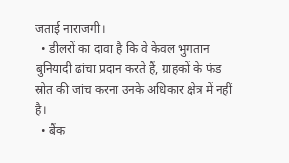जताई नाराजगी।
  • डीलरों का दावा है कि वे केवल भुगतान बुनियादी ढांचा प्रदान करते हैं, ग्राहकों के फंड स्रोत की जांच करना उनके अधिकार क्षेत्र में नहीं है।
  • बैंक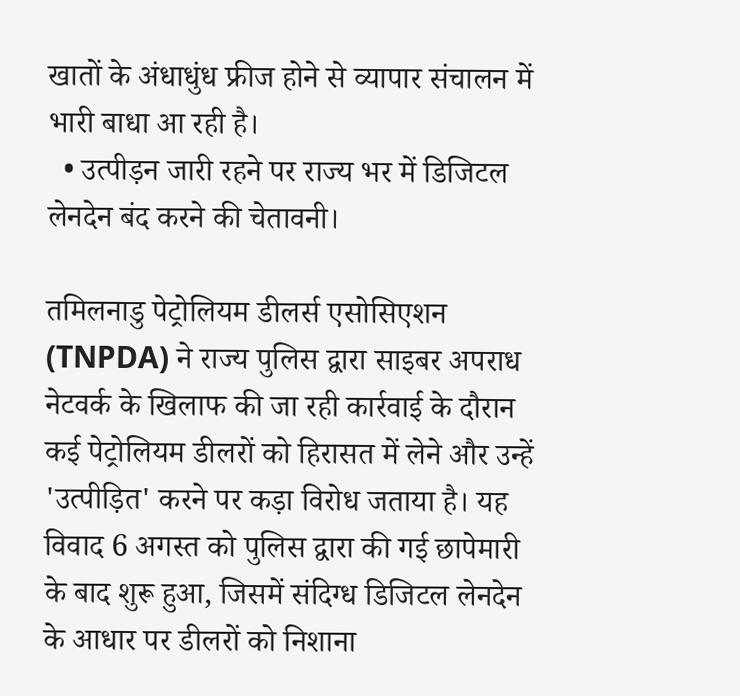खातों के अंधाधुंध फ्रीज होने से व्यापार संचालन में भारी बाधा आ रही है।
  • उत्पीड़न जारी रहने पर राज्य भर में डिजिटल लेनदेन बंद करने की चेतावनी।

तमिलनाडु पेट्रोलियम डीलर्स एसोसिएशन (TNPDA) ने राज्य पुलिस द्वारा साइबर अपराध नेटवर्क के खिलाफ की जा रही कार्रवाई के दौरान कई पेट्रोलियम डीलरों को हिरासत में लेने और उन्हें 'उत्पीड़ित' करने पर कड़ा विरोध जताया है। यह विवाद 6 अगस्त को पुलिस द्वारा की गई छापेमारी के बाद शुरू हुआ, जिसमें संदिग्ध डिजिटल लेनदेन के आधार पर डीलरों को निशाना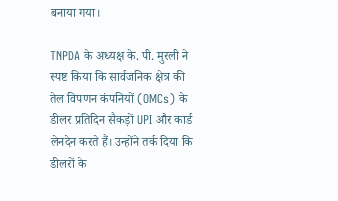बनाया गया।

TNPDA के अध्यक्ष के. पी. मुरली ने स्पष्ट किया कि सार्वजनिक क्षेत्र की तेल विपणन कंपनियों (OMCs) के डीलर प्रतिदिन सैकड़ों UPI और कार्ड लेनदेन करते हैं। उन्होंने तर्क दिया कि डीलरों के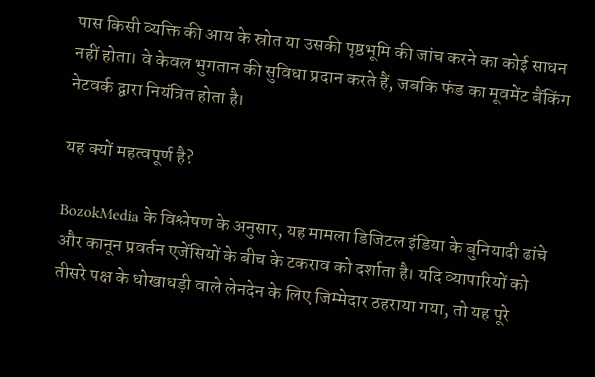पास किसी व्यक्ति की आय के स्रोत या उसकी पृष्ठभूमि की जांच करने का कोई साधन नहीं होता। वे केवल भुगतान की सुविधा प्रदान करते हैं, जबकि फंड का मूवमेंट बैंकिंग नेटवर्क द्वारा नियंत्रित होता है।

यह क्यों महत्वपूर्ण है?

BozokMedia के विश्लेषण के अनुसार, यह मामला डिजिटल इंडिया के बुनियादी ढांचे और कानून प्रवर्तन एजेंसियों के बीच के टकराव को दर्शाता है। यदि व्यापारियों को तीसरे पक्ष के धोखाधड़ी वाले लेनदेन के लिए जिम्मेदार ठहराया गया, तो यह पूरे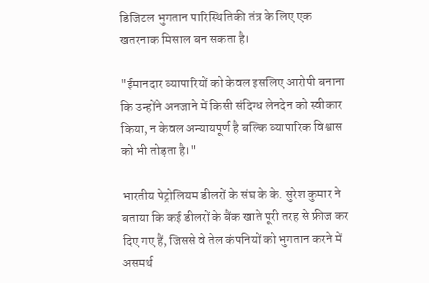डिजिटल भुगतान पारिस्थितिकी तंत्र के लिए एक खतरनाक मिसाल बन सकता है।

"ईमानदार व्यापारियों को केवल इसलिए आरोपी बनाना कि उन्होंने अनजाने में किसी संदिग्ध लेनदेन को स्वीकार किया, न केवल अन्यायपूर्ण है बल्कि व्यापारिक विश्वास को भी तोड़ता है।"

भारतीय पेट्रोलियम डीलरों के संघ के के. सुरेश कुमार ने बताया कि कई डीलरों के बैंक खाते पूरी तरह से फ्रीज कर दिए गए हैं, जिससे वे तेल कंपनियों को भुगतान करने में असमर्थ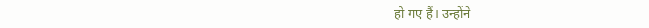हो गए हैं। उन्होंने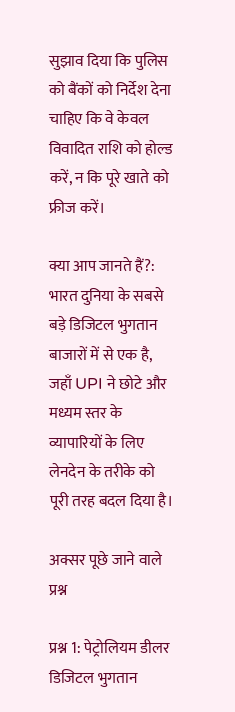सुझाव दिया कि पुलिस को बैंकों को निर्देश देना चाहिए कि वे केवल विवादित राशि को होल्ड करें, न कि पूरे खाते को फ्रीज करें।

क्या आप जानते हैं?: भारत दुनिया के सबसे बड़े डिजिटल भुगतान बाजारों में से एक है, जहाँ UPI ने छोटे और मध्यम स्तर के व्यापारियों के लिए लेनदेन के तरीके को पूरी तरह बदल दिया है।

अक्सर पूछे जाने वाले प्रश्न

प्रश्न 1: पेट्रोलियम डीलर डिजिटल भुगतान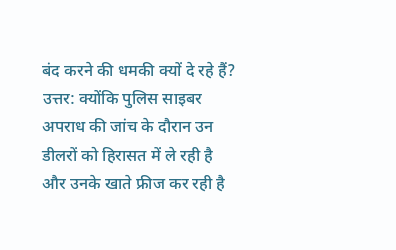बंद करने की धमकी क्यों दे रहे हैं?
उत्तर: क्योंकि पुलिस साइबर अपराध की जांच के दौरान उन डीलरों को हिरासत में ले रही है और उनके खाते फ्रीज कर रही है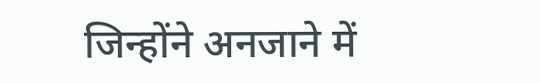जिन्होंने अनजाने में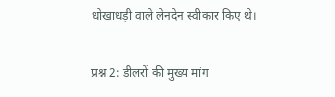धोखाधड़ी वाले लेनदेन स्वीकार किए थे।

प्रश्न 2: डीलरों की मुख्य मांग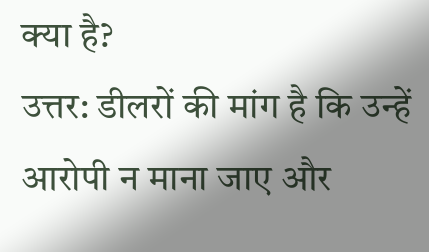क्या है?
उत्तर: डीलरों की मांग है कि उन्हें आरोपी न माना जाए और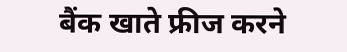बैंक खाते फ्रीज करने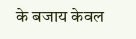के बजाय केवल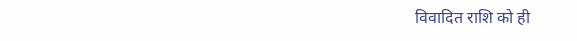विवादित राशि को ही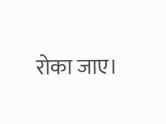रोका जाए।